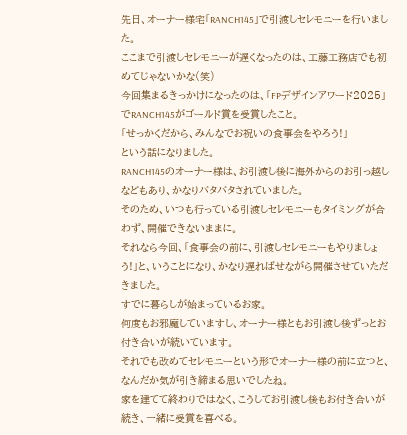先日、オーナー様宅「RANCH145」で引渡しセレモニーを行いました。
ここまで引渡しセレモニーが遅くなったのは、工藤工務店でも初めてじゃないかな(笑)
今回集まるきっかけになったのは、「FPデザインアワード2025」でRANCH145がゴールド賞を受賞したこと。
「せっかくだから、みんなでお祝いの食事会をやろう!」
という話になりました。
RANCH145のオーナー様は、お引渡し後に海外からのお引っ越しなどもあり、かなりバタバタされていました。
そのため、いつも行っている引渡しセレモニーもタイミングが合わず、開催できないままに。
それなら今回、「食事会の前に、引渡しセレモニーもやりましょう!」と、いうことになり、かなり遅ればせながら開催させていただきました。
すでに暮らしが始まっているお家。
何度もお邪魔していますし、オーナー様ともお引渡し後ずっとお付き合いが続いています。
それでも改めてセレモニーという形でオーナー様の前に立つと、なんだか気が引き締まる思いでしたね。
家を建てて終わりではなく、こうしてお引渡し後もお付き合いが続き、一緒に受賞を喜べる。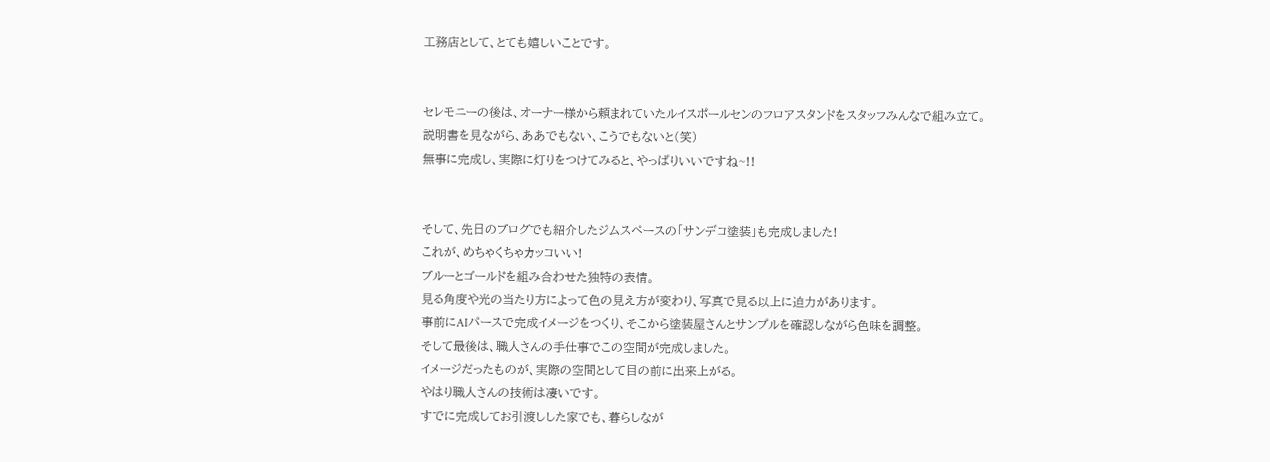工務店として、とても嬉しいことです。


セレモニーの後は、オーナー様から頼まれていたルイスポールセンのフロアスタンドをスタッフみんなで組み立て。
説明書を見ながら、ああでもない、こうでもないと(笑)
無事に完成し、実際に灯りをつけてみると、やっぱりいいですね~!!


そして、先日のブログでも紹介したジムスペースの「サンデコ塗装」も完成しました!
これが、めちゃくちゃカッコいい!
ブルーとゴールドを組み合わせた独特の表情。
見る角度や光の当たり方によって色の見え方が変わり、写真で見る以上に迫力があります。
事前にAIパースで完成イメージをつくり、そこから塗装屋さんとサンプルを確認しながら色味を調整。
そして最後は、職人さんの手仕事でこの空間が完成しました。
イメージだったものが、実際の空間として目の前に出来上がる。
やはり職人さんの技術は凄いです。
すでに完成してお引渡しした家でも、暮らしなが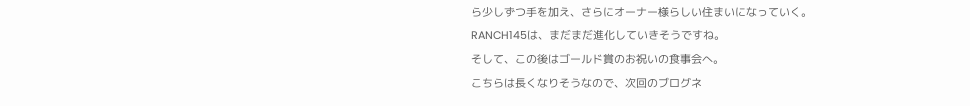ら少しずつ手を加え、さらにオーナー様らしい住まいになっていく。
RANCH145は、まだまだ進化していきそうですね。
そして、この後はゴールド賞のお祝いの食事会へ。
こちらは長くなりそうなので、次回のブログネ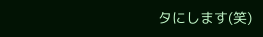タにします(笑)